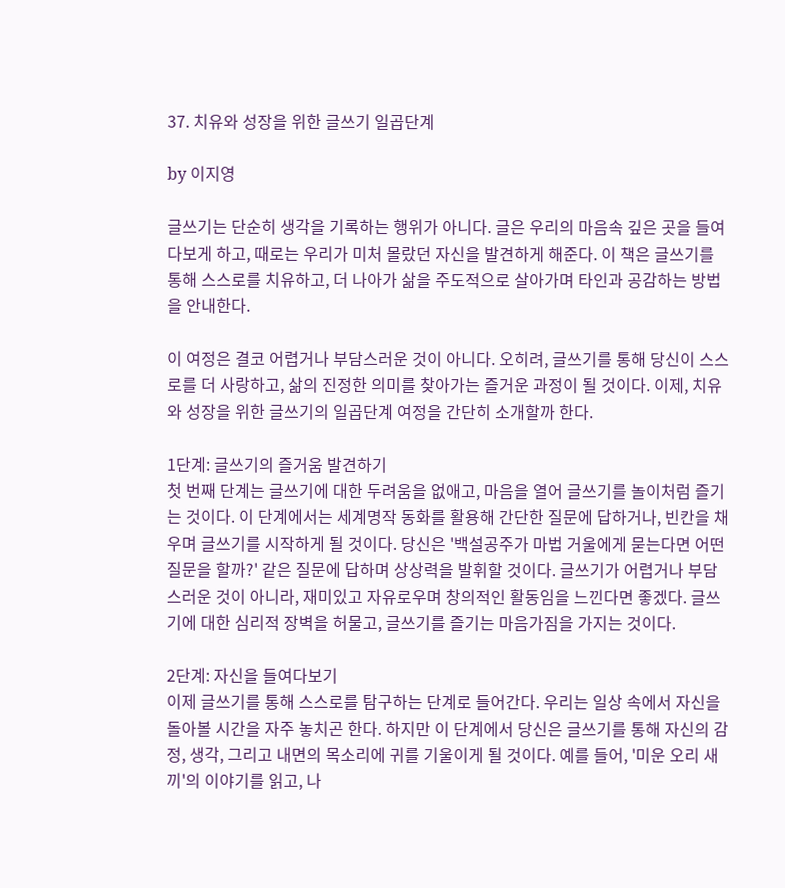37. 치유와 성장을 위한 글쓰기 일곱단계

by 이지영

글쓰기는 단순히 생각을 기록하는 행위가 아니다. 글은 우리의 마음속 깊은 곳을 들여다보게 하고, 때로는 우리가 미처 몰랐던 자신을 발견하게 해준다. 이 책은 글쓰기를 통해 스스로를 치유하고, 더 나아가 삶을 주도적으로 살아가며 타인과 공감하는 방법을 안내한다.

이 여정은 결코 어렵거나 부담스러운 것이 아니다. 오히려, 글쓰기를 통해 당신이 스스로를 더 사랑하고, 삶의 진정한 의미를 찾아가는 즐거운 과정이 될 것이다. 이제, 치유와 성장을 위한 글쓰기의 일곱단계 여정을 간단히 소개할까 한다.

1단계: 글쓰기의 즐거움 발견하기
첫 번째 단계는 글쓰기에 대한 두려움을 없애고, 마음을 열어 글쓰기를 놀이처럼 즐기는 것이다. 이 단계에서는 세계명작 동화를 활용해 간단한 질문에 답하거나, 빈칸을 채우며 글쓰기를 시작하게 될 것이다. 당신은 '백설공주가 마법 거울에게 묻는다면 어떤 질문을 할까?' 같은 질문에 답하며 상상력을 발휘할 것이다. 글쓰기가 어렵거나 부담스러운 것이 아니라, 재미있고 자유로우며 창의적인 활동임을 느낀다면 좋겠다. 글쓰기에 대한 심리적 장벽을 허물고, 글쓰기를 즐기는 마음가짐을 가지는 것이다.

2단계: 자신을 들여다보기
이제 글쓰기를 통해 스스로를 탐구하는 단계로 들어간다. 우리는 일상 속에서 자신을 돌아볼 시간을 자주 놓치곤 한다. 하지만 이 단계에서 당신은 글쓰기를 통해 자신의 감정, 생각, 그리고 내면의 목소리에 귀를 기울이게 될 것이다. 예를 들어, '미운 오리 새끼'의 이야기를 읽고, 나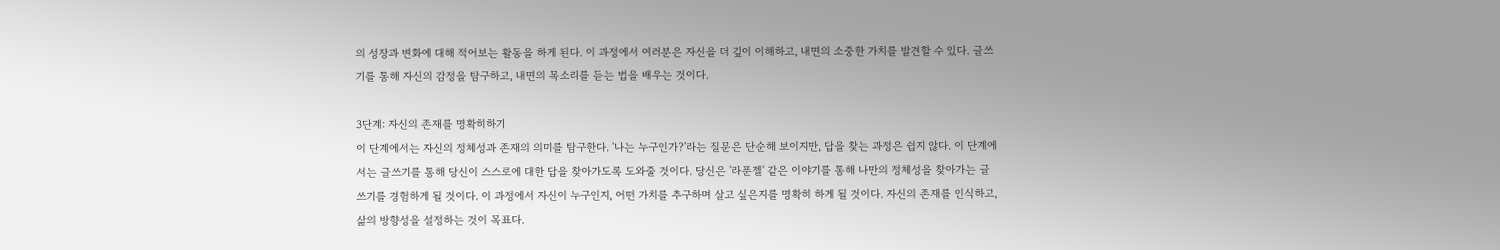의 성장과 변화에 대해 적어보는 활동을 하게 된다. 이 과정에서 여러분은 자신을 더 깊이 이해하고, 내면의 소중한 가치를 발견할 수 있다. 글쓰기를 통해 자신의 감정을 탐구하고, 내면의 목소리를 듣는 법을 배우는 것이다.

3단계: 자신의 존재를 명확히하기
이 단계에서는 자신의 정체성과 존재의 의미를 탐구한다. '나는 누구인가?'라는 질문은 단순해 보이지만, 답을 찾는 과정은 쉽지 않다. 이 단계에서는 글쓰기를 통해 당신이 스스로에 대한 답을 찾아가도록 도와줄 것이다. 당신은 '라푼젤' 같은 이야기를 통해 나만의 정체성을 찾아가는 글쓰기를 경험하게 될 것이다. 이 과정에서 자신이 누구인지, 어떤 가치를 추구하며 살고 싶은지를 명확히 하게 될 것이다. 자신의 존재를 인식하고, 삶의 방향성을 설정하는 것이 목표다.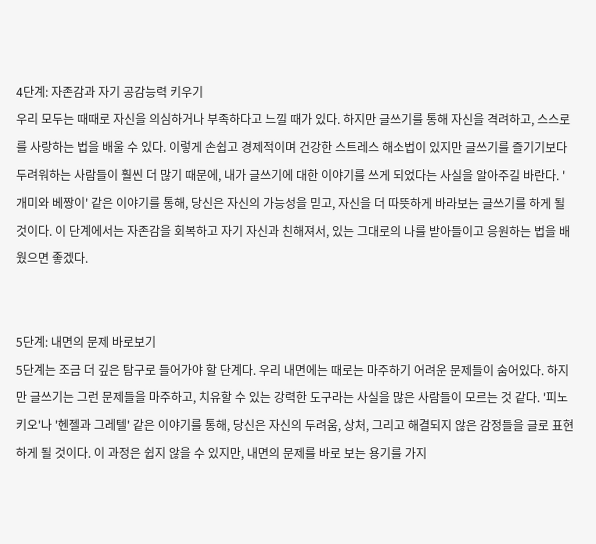4단계: 자존감과 자기 공감능력 키우기
우리 모두는 때때로 자신을 의심하거나 부족하다고 느낄 때가 있다. 하지만 글쓰기를 통해 자신을 격려하고, 스스로를 사랑하는 법을 배울 수 있다. 이렇게 손쉽고 경제적이며 건강한 스트레스 해소법이 있지만 글쓰기를 즐기기보다 두려워하는 사람들이 훨씬 더 많기 때문에, 내가 글쓰기에 대한 이야기를 쓰게 되었다는 사실을 알아주길 바란다. '개미와 베짱이' 같은 이야기를 통해, 당신은 자신의 가능성을 믿고, 자신을 더 따뜻하게 바라보는 글쓰기를 하게 될 것이다. 이 단계에서는 자존감을 회복하고 자기 자신과 친해져서, 있는 그대로의 나를 받아들이고 응원하는 법을 배웠으면 좋겠다.


5단계: 내면의 문제 바로보기
5단계는 조금 더 깊은 탐구로 들어가야 할 단계다. 우리 내면에는 때로는 마주하기 어려운 문제들이 숨어있다. 하지만 글쓰기는 그런 문제들을 마주하고, 치유할 수 있는 강력한 도구라는 사실을 많은 사람들이 모르는 것 같다. '피노키오'나 '헨젤과 그레텔' 같은 이야기를 통해, 당신은 자신의 두려움, 상처, 그리고 해결되지 않은 감정들을 글로 표현하게 될 것이다. 이 과정은 쉽지 않을 수 있지만, 내면의 문제를 바로 보는 용기를 가지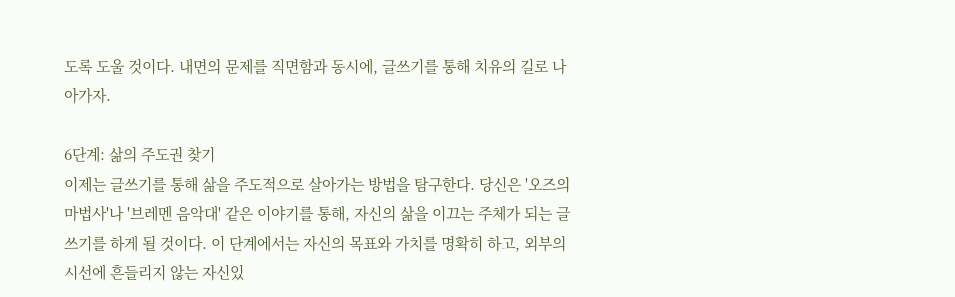도록 도울 것이다. 내면의 문제를 직면함과 동시에, 글쓰기를 통해 치유의 길로 나아가자.

6단계: 삶의 주도권 찾기
이제는 글쓰기를 통해 삶을 주도적으로 살아가는 방법을 탐구한다. 당신은 '오즈의 마법사'나 '브레멘 음악대' 같은 이야기를 통해, 자신의 삶을 이끄는 주체가 되는 글쓰기를 하게 될 것이다. 이 단계에서는 자신의 목표와 가치를 명확히 하고, 외부의 시선에 흔들리지 않는 자신있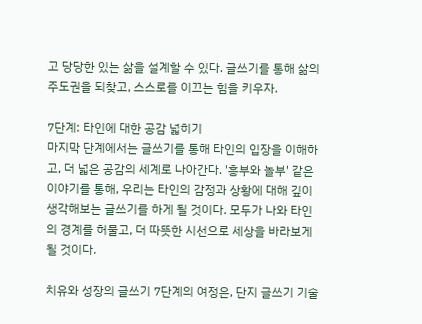고 당당한 있는 삶을 설계할 수 있다. 글쓰기를 통해 삶의 주도권을 되찾고, 스스로를 이끄는 힘을 키우자.

7단계: 타인에 대한 공감 넓히기
마지막 단계에서는 글쓰기를 통해 타인의 입장을 이해하고, 더 넓은 공감의 세계로 나아간다. '흥부와 놀부' 같은 이야기를 통해, 우리는 타인의 감정과 상황에 대해 깊이 생각해보는 글쓰기를 하게 될 것이다. 모두가 나와 타인의 경계를 허물고, 더 따뜻한 시선으로 세상을 바라보게 될 것이다.

치유와 성장의 글쓰기 7단계의 여정은, 단지 글쓰기 기술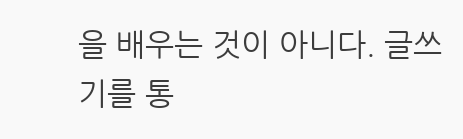을 배우는 것이 아니다. 글쓰기를 통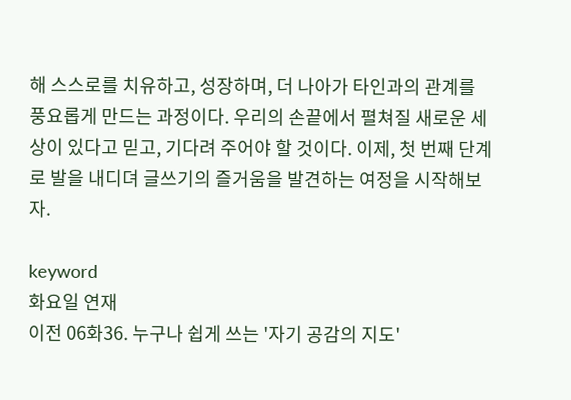해 스스로를 치유하고, 성장하며, 더 나아가 타인과의 관계를 풍요롭게 만드는 과정이다. 우리의 손끝에서 펼쳐질 새로운 세상이 있다고 믿고, 기다려 주어야 할 것이다. 이제, 첫 번째 단계로 발을 내디뎌 글쓰기의 즐거움을 발견하는 여정을 시작해보자.

keyword
화요일 연재
이전 06화36. 누구나 쉽게 쓰는 '자기 공감의 지도'